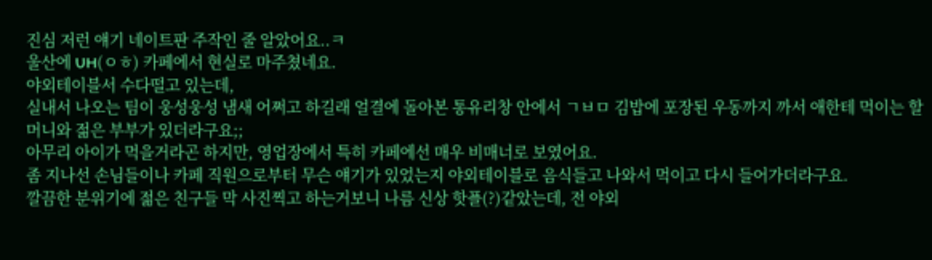진심 저런 얘기 네이트판 주작인 줄 알았어요..ㅋ
울산에 UH(ㅇㅎ) 카페에서 현실로 마주쳤네요.
야외테이블서 수다떨고 있는데,
실내서 나오는 팀이 웅성웅성 냄새 어쩌고 하길래 얼결에 돌아본 통유리창 안에서 ㄱㅂㅁ 김밥에 포장된 우동까지 까서 애한테 먹이는 할머니와 젊은 부부가 있더라구요;;
아무리 아이가 먹을거라곤 하지만, 영업장에서 특히 카페에선 매우 비매너로 보였어요.
좀 지나선 손님들이나 카페 직원으로부터 무슨 얘기가 있었는지 야외테이블로 음식들고 나와서 먹이고 다시 들어가더라구요.
깔끔한 분위기에 젊은 친구들 막 사진찍고 하는거보니 나름 신상 핫플(?)같았는데, 전 야외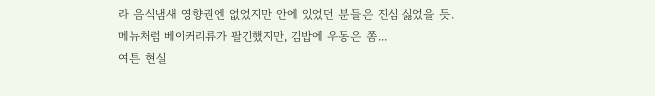라 음식냄새 영향권엔 없었지만 안에 있었던 분들은 진심 싫었을 듯.
메뉴처럼 베이커리류가 팔긴했지만, 김밥에 우동은 쫌...
여튼 현실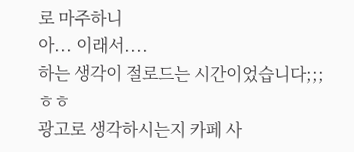로 마주하니
아... 이래서....
하는 생각이 절로드는 시간이었습니다;;; ㅎㅎ
광고로 생각하시는지 카페 사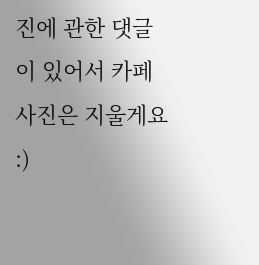진에 관한 댓글이 있어서 카페 사진은 지울게요 :)